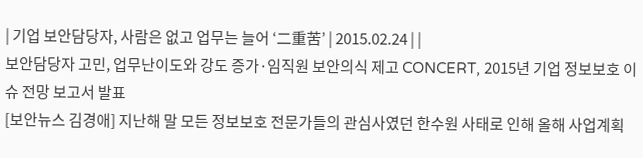| 기업 보안담당자, 사람은 없고 업무는 늘어 ‘二重苦’ | 2015.02.24 | |
보안담당자 고민, 업무난이도와 강도 증가·임직원 보안의식 제고 CONCERT, 2015년 기업 정보보호 이슈 전망 보고서 발표
[보안뉴스 김경애] 지난해 말 모든 정보보호 전문가들의 관심사였던 한수원 사태로 인해 올해 사업계획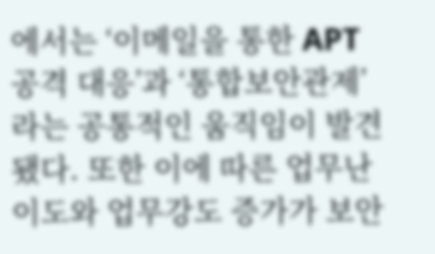에서는 ‘이메일을 통한 APT공격 대응’과 ‘통합보안관제’라는 공통적인 움직임이 발견됐다. 또한 이에 따른 업무난이도와 업무강도 증가가 보안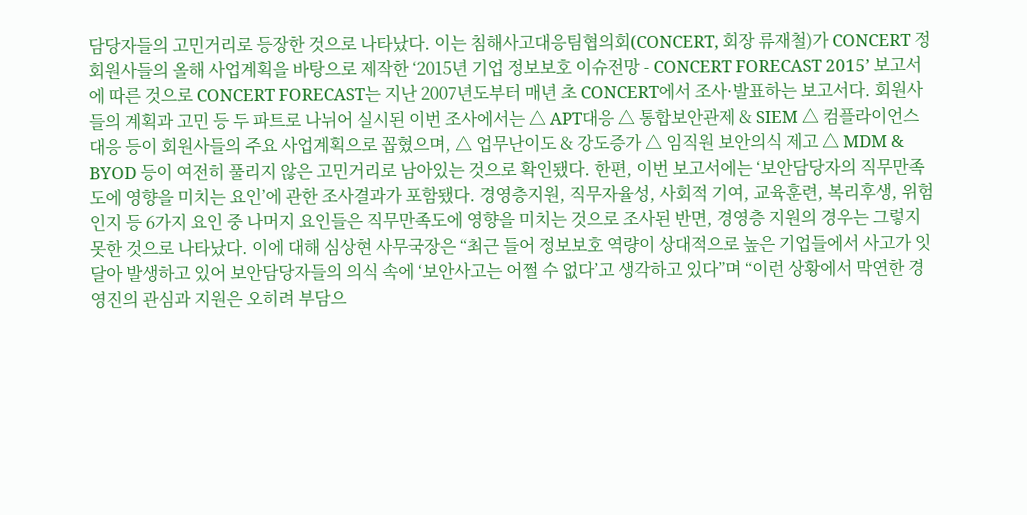담당자들의 고민거리로 등장한 것으로 나타났다. 이는 침해사고대응팀협의회(CONCERT, 회장 류재철)가 CONCERT 정회원사들의 올해 사업계획을 바탕으로 제작한 ‘2015년 기업 정보보호 이슈전망 - CONCERT FORECAST 2015’ 보고서에 따른 것으로 CONCERT FORECAST는 지난 2007년도부터 매년 초 CONCERT에서 조사·발표하는 보고서다. 회원사들의 계획과 고민 등 두 파트로 나뉘어 실시된 이번 조사에서는 △ APT대응 △ 통합보안관제 & SIEM △ 컴플라이언스 대응 등이 회원사들의 주요 사업계획으로 꼽혔으며, △ 업무난이도 & 강도증가 △ 임직원 보안의식 제고 △ MDM & BYOD 등이 여전히 풀리지 않은 고민거리로 남아있는 것으로 확인됐다. 한편, 이번 보고서에는 ‘보안담당자의 직무만족도에 영향을 미치는 요인’에 관한 조사결과가 포함됐다. 경영층지원, 직무자율성, 사회적 기여, 교육훈련, 복리후생, 위험인지 등 6가지 요인 중 나머지 요인들은 직무만족도에 영향을 미치는 것으로 조사된 반면, 경영층 지원의 경우는 그렇지 못한 것으로 나타났다. 이에 대해 심상현 사무국장은 “최근 들어 정보보호 역량이 상대적으로 높은 기업들에서 사고가 잇달아 발생하고 있어 보안담당자들의 의식 속에 ‘보안사고는 어쩔 수 없다’고 생각하고 있다”며 “이런 상황에서 막연한 경영진의 관심과 지원은 오히려 부담으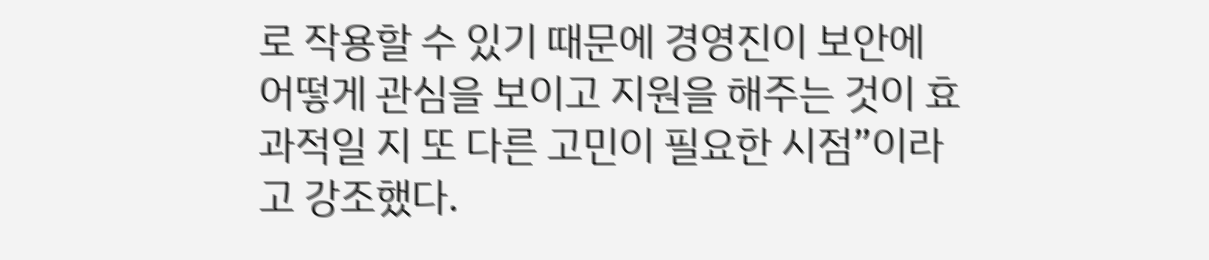로 작용할 수 있기 때문에 경영진이 보안에 어떻게 관심을 보이고 지원을 해주는 것이 효과적일 지 또 다른 고민이 필요한 시점”이라고 강조했다.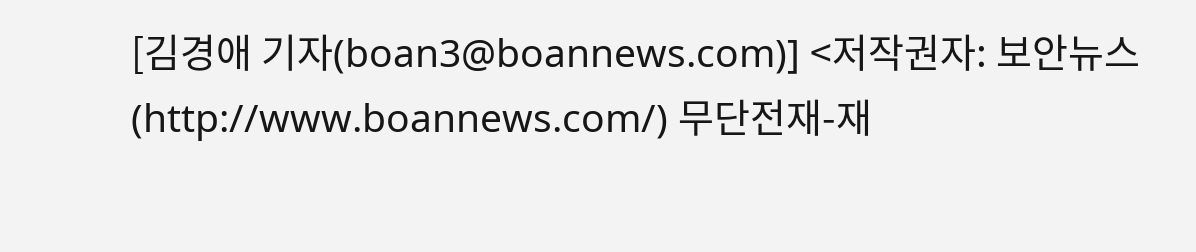[김경애 기자(boan3@boannews.com)] <저작권자: 보안뉴스(http://www.boannews.com/) 무단전재-재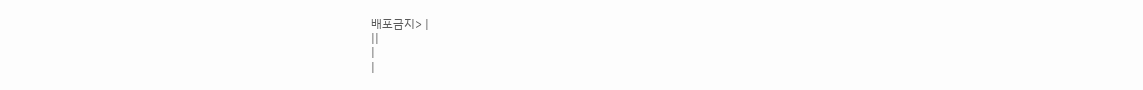배포금지> |
||
|
|